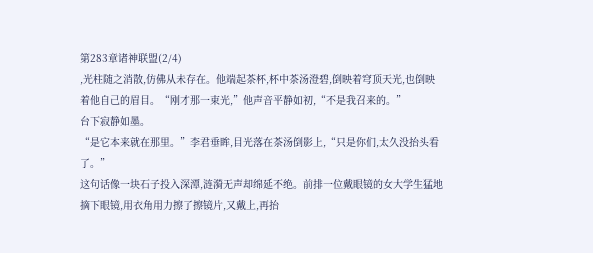第283章诸神联盟(2/4)
,光柱随之消散,仿佛从未存在。他端起茶杯,杯中茶汤澄碧,倒映着穹顶天光,也倒映着他自己的眉目。“刚才那一束光,”他声音平静如初,“不是我召来的。”
台下寂静如墨。
“是它本来就在那里。”李君垂眸,目光落在茶汤倒影上,“只是你们,太久没抬头看了。”
这句话像一块石子投入深潭,涟漪无声却绵延不绝。前排一位戴眼镜的女大学生猛地摘下眼镜,用衣角用力擦了擦镜片,又戴上,再抬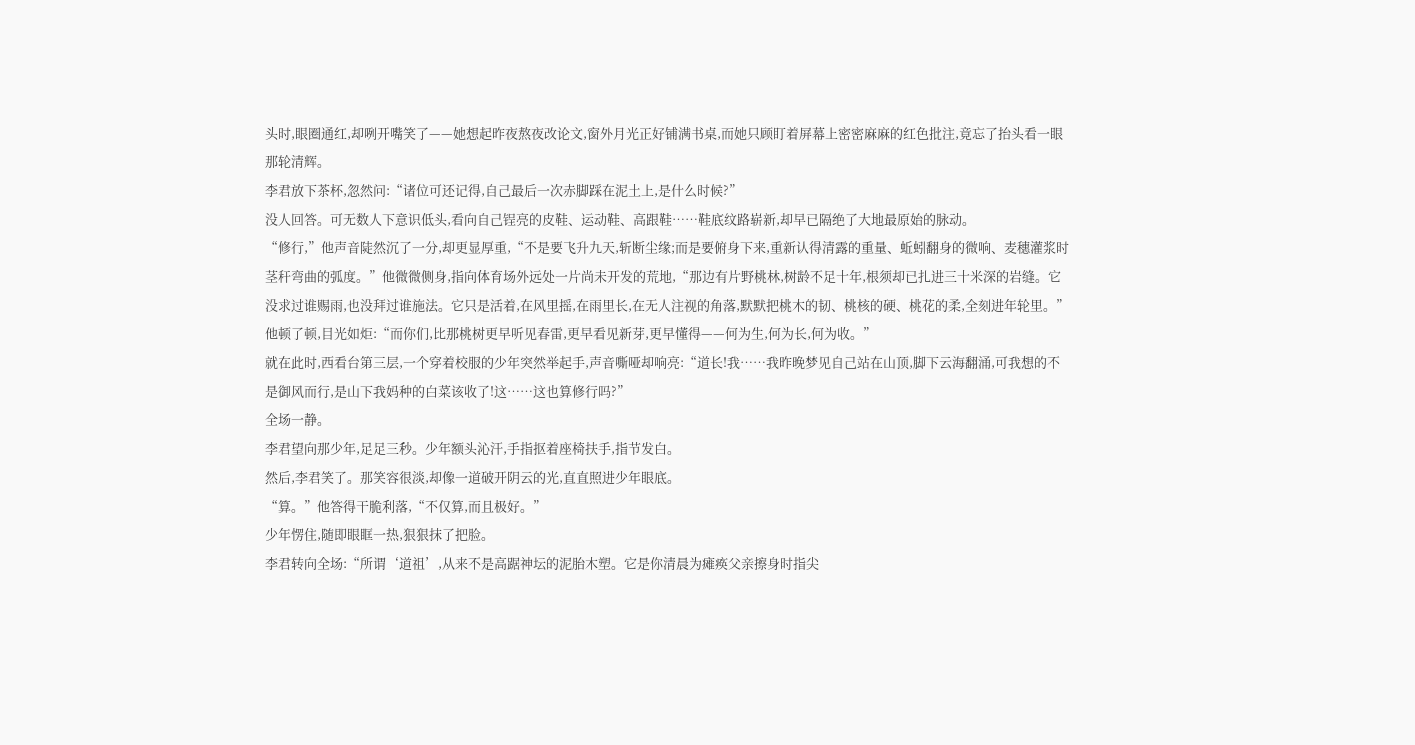头时,眼圈通红,却咧开嘴笑了——她想起昨夜熬夜改论文,窗外月光正好铺满书桌,而她只顾盯着屏幕上密密麻麻的红色批注,竟忘了抬头看一眼那轮清辉。
李君放下茶杯,忽然问:“诸位可还记得,自己最后一次赤脚踩在泥土上,是什么时候?”
没人回答。可无数人下意识低头,看向自己锃亮的皮鞋、运动鞋、高跟鞋……鞋底纹路崭新,却早已隔绝了大地最原始的脉动。
“修行,”他声音陡然沉了一分,却更显厚重,“不是要飞升九天,斩断尘缘;而是要俯身下来,重新认得清露的重量、蚯蚓翻身的微响、麦穗灌浆时茎秆弯曲的弧度。”他微微侧身,指向体育场外远处一片尚未开发的荒地,“那边有片野桃林,树龄不足十年,根须却已扎进三十米深的岩缝。它没求过谁赐雨,也没拜过谁施法。它只是活着,在风里摇,在雨里长,在无人注视的角落,默默把桃木的韧、桃核的硬、桃花的柔,全刻进年轮里。”
他顿了顿,目光如炬:“而你们,比那桃树更早听见春雷,更早看见新芽,更早懂得——何为生,何为长,何为收。”
就在此时,西看台第三层,一个穿着校服的少年突然举起手,声音嘶哑却响亮:“道长!我……我昨晚梦见自己站在山顶,脚下云海翻涌,可我想的不是御风而行,是山下我妈种的白菜该收了!这……这也算修行吗?”
全场一静。
李君望向那少年,足足三秒。少年额头沁汗,手指抠着座椅扶手,指节发白。
然后,李君笑了。那笑容很淡,却像一道破开阴云的光,直直照进少年眼底。
“算。”他答得干脆利落,“不仅算,而且极好。”
少年愣住,随即眼眶一热,狠狠抹了把脸。
李君转向全场:“所谓‘道祖’,从来不是高踞神坛的泥胎木塑。它是你清晨为瘫痪父亲擦身时指尖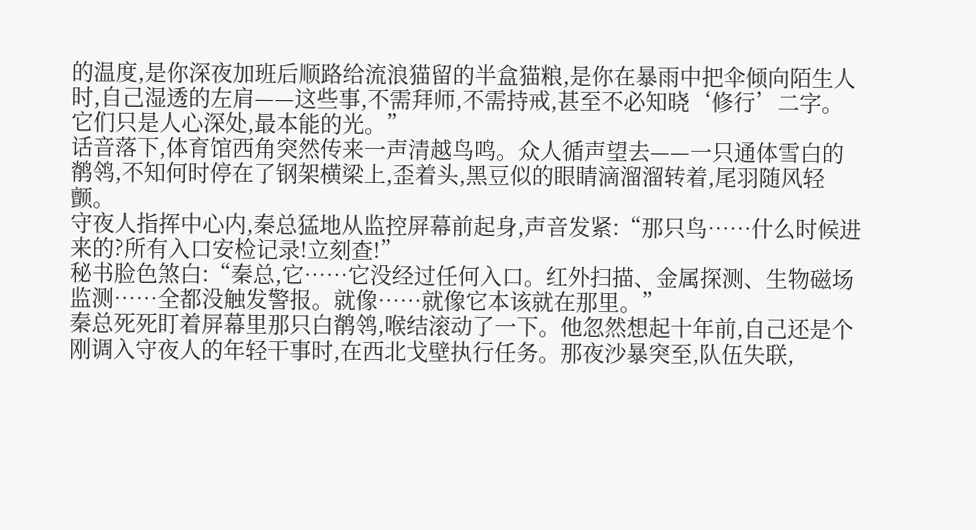的温度,是你深夜加班后顺路给流浪猫留的半盒猫粮,是你在暴雨中把伞倾向陌生人时,自己湿透的左肩——这些事,不需拜师,不需持戒,甚至不必知晓‘修行’二字。它们只是人心深处,最本能的光。”
话音落下,体育馆西角突然传来一声清越鸟鸣。众人循声望去——一只通体雪白的鹡鸰,不知何时停在了钢架横梁上,歪着头,黑豆似的眼睛滴溜溜转着,尾羽随风轻颤。
守夜人指挥中心内,秦总猛地从监控屏幕前起身,声音发紧:“那只鸟……什么时候进来的?所有入口安检记录!立刻查!”
秘书脸色煞白:“秦总,它……它没经过任何入口。红外扫描、金属探测、生物磁场监测……全都没触发警报。就像……就像它本该就在那里。”
秦总死死盯着屏幕里那只白鹡鸰,喉结滚动了一下。他忽然想起十年前,自己还是个刚调入守夜人的年轻干事时,在西北戈壁执行任务。那夜沙暴突至,队伍失联,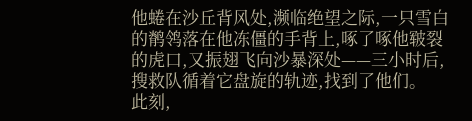他蜷在沙丘背风处,濒临绝望之际,一只雪白的鹡鸰落在他冻僵的手背上,啄了啄他皲裂的虎口,又振翅飞向沙暴深处——三小时后,搜救队循着它盘旋的轨迹,找到了他们。
此刻,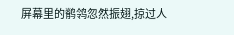屏幕里的鹡鸰忽然振翅,掠过人